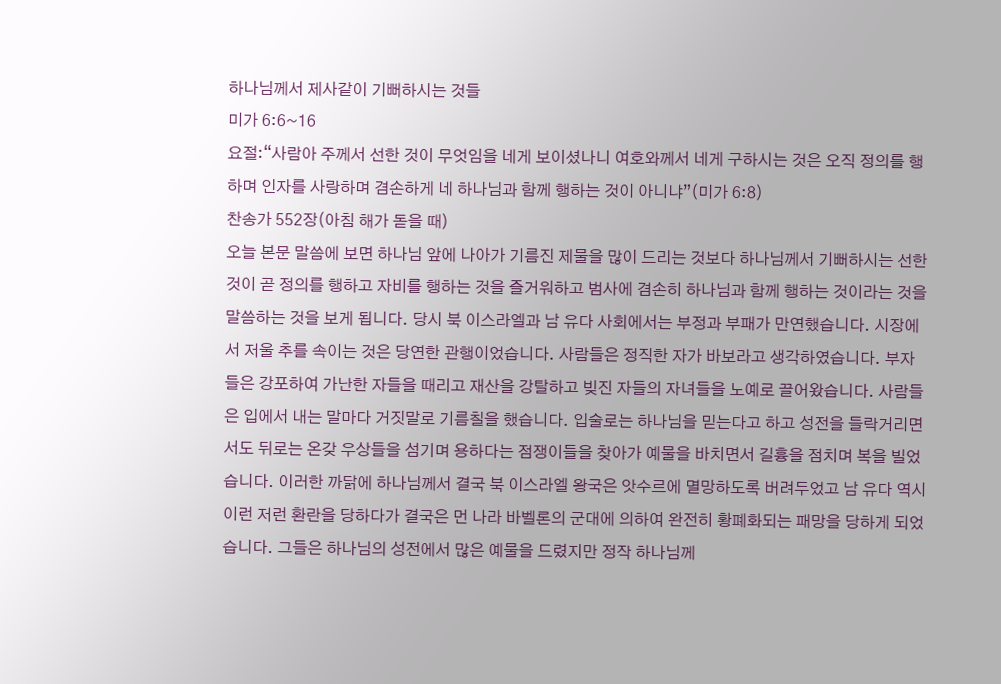하나님께서 제사같이 기뻐하시는 것들
미가 6:6~16
요절:“사람아 주께서 선한 것이 무엇임을 네게 보이셨나니 여호와께서 네게 구하시는 것은 오직 정의를 행하며 인자를 사랑하며 겸손하게 네 하나님과 함께 행하는 것이 아니냐”(미가 6:8)
찬송가 552장(아침 해가 돋을 때)
오늘 본문 말씀에 보면 하나님 앞에 나아가 기름진 제물을 많이 드리는 것보다 하나님께서 기뻐하시는 선한 것이 곧 정의를 행하고 자비를 행하는 것을 즐거워하고 범사에 겸손히 하나님과 함께 행하는 것이라는 것을 말씀하는 것을 보게 됩니다. 당시 북 이스라엘과 남 유다 사회에서는 부정과 부패가 만연했습니다. 시장에서 저울 추를 속이는 것은 당연한 관행이었습니다. 사람들은 정직한 자가 바보라고 생각하였습니다. 부자들은 강포하여 가난한 자들을 때리고 재산을 강탈하고 빚진 자들의 자녀들을 노예로 끌어왔습니다. 사람들은 입에서 내는 말마다 거짓말로 기름칠을 했습니다. 입술로는 하나님을 믿는다고 하고 성전을 들락거리면서도 뒤로는 온갖 우상들을 섬기며 용하다는 점쟁이들을 찾아가 예물을 바치면서 길흉을 점치며 복을 빌었습니다. 이러한 까닭에 하나님께서 결국 북 이스라엘 왕국은 앗수르에 멸망하도록 버려두었고 남 유다 역시 이런 저런 환란을 당하다가 결국은 먼 나라 바벨론의 군대에 의하여 완전히 황폐화되는 패망을 당하게 되었습니다. 그들은 하나님의 성전에서 많은 예물을 드렸지만 정작 하나님께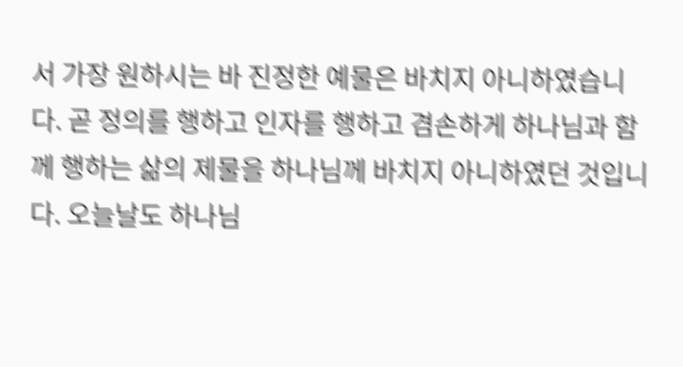서 가장 원하시는 바 진정한 예물은 바치지 아니하였습니다. 곧 정의를 행하고 인자를 행하고 겸손하게 하나님과 함께 행하는 삶의 제물을 하나님께 바치지 아니하였던 것입니다. 오늘날도 하나님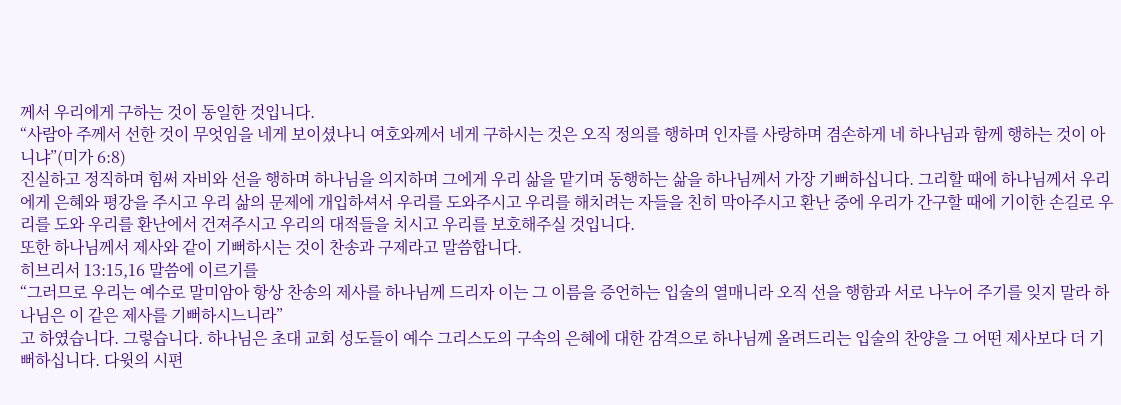께서 우리에게 구하는 것이 동일한 것입니다.
“사람아 주께서 선한 것이 무엇임을 네게 보이셨나니 여호와께서 네게 구하시는 것은 오직 정의를 행하며 인자를 사랑하며 겸손하게 네 하나님과 함께 행하는 것이 아니냐”(미가 6:8)
진실하고 정직하며 힘써 자비와 선을 행하며 하나님을 의지하며 그에게 우리 삶을 맡기며 동행하는 삶을 하나님께서 가장 기뻐하십니다. 그리할 때에 하나님께서 우리에게 은혜와 평강을 주시고 우리 삶의 문제에 개입하셔서 우리를 도와주시고 우리를 해치려는 자들을 친히 막아주시고 환난 중에 우리가 간구할 때에 기이한 손길로 우리를 도와 우리를 환난에서 건져주시고 우리의 대적들을 치시고 우리를 보호해주실 것입니다.
또한 하나님께서 제사와 같이 기뻐하시는 것이 찬송과 구제라고 말씀합니다.
히브리서 13:15,16 말씀에 이르기를
“그러므로 우리는 예수로 말미암아 항상 찬송의 제사를 하나님께 드리자 이는 그 이름을 증언하는 입술의 열매니라 오직 선을 행함과 서로 나누어 주기를 잊지 말라 하나님은 이 같은 제사를 기뻐하시느니라”
고 하였습니다. 그렇습니다. 하나님은 초대 교회 성도들이 예수 그리스도의 구속의 은혜에 대한 감격으로 하나님께 올려드리는 입술의 찬양을 그 어떤 제사보다 더 기뻐하십니다. 다윗의 시편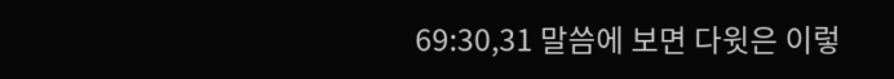69:30,31 말씀에 보면 다윗은 이렇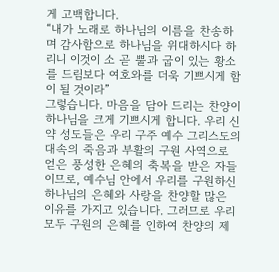게 고백합니다.
“내가 노래로 하나님의 이름을 찬송하며 감사함으로 하나님을 위대하시다 하리니 이것이 소 곧 뿔과 굽이 있는 황소를 드림보다 여호와를 더욱 기쁘시게 함이 될 것이라”
그렇습니다. 마음을 담아 드리는 찬양이 하나님을 크게 기쁘시게 합니다. 우리 신약 성도들은 우리 구주 예수 그리스도의 대속의 죽음과 부활의 구원 사역으로 얻은 풍성한 은혜의 축복을 받은 자들이므로, 예수님 안에서 우리를 구원하신 하나님의 은혜와 사랑을 찬양할 많은 이유를 가지고 있습니다. 그러므로 우리 모두 구원의 은혜를 인하여 찬양의 제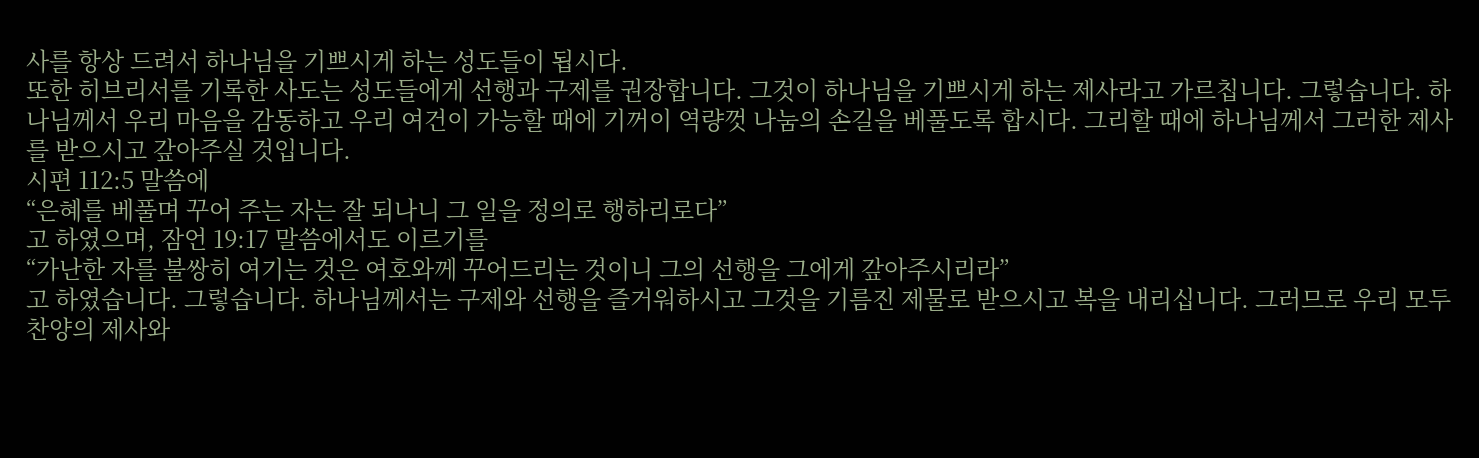사를 항상 드려서 하나님을 기쁘시게 하는 성도들이 됩시다.
또한 히브리서를 기록한 사도는 성도들에게 선행과 구제를 권장합니다. 그것이 하나님을 기쁘시게 하는 제사라고 가르칩니다. 그렇습니다. 하나님께서 우리 마음을 감동하고 우리 여건이 가능할 때에 기꺼이 역량껏 나눔의 손길을 베풀도록 합시다. 그리할 때에 하나님께서 그러한 제사를 받으시고 갚아주실 것입니다.
시편 112:5 말씀에
“은혜를 베풀며 꾸어 주는 자는 잘 되나니 그 일을 정의로 행하리로다”
고 하였으며, 잠언 19:17 말씀에서도 이르기를
“가난한 자를 불쌍히 여기는 것은 여호와께 꾸어드리는 것이니 그의 선행을 그에게 갚아주시리라”
고 하였습니다. 그렇습니다. 하나님께서는 구제와 선행을 즐거워하시고 그것을 기름진 제물로 받으시고 복을 내리십니다. 그러므로 우리 모두 찬양의 제사와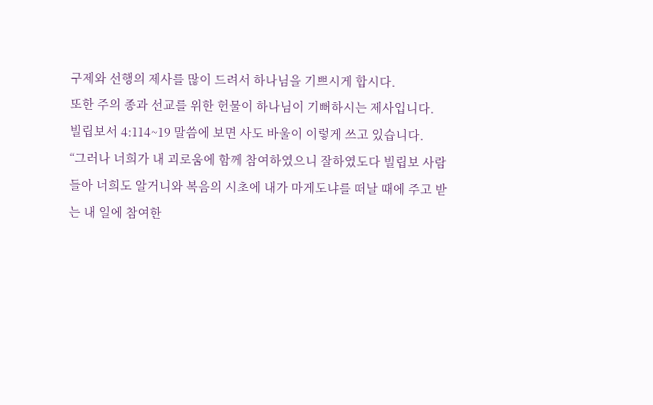구제와 선행의 제사를 많이 드려서 하나님을 기쁘시게 합시다.
또한 주의 종과 선교를 위한 헌물이 하나님이 기뻐하시는 제사입니다.
빌립보서 4:114~19 말씀에 보면 사도 바울이 이렇게 쓰고 있습니다.
“그러나 너희가 내 괴로움에 함께 참여하였으니 잘하였도다 빌립보 사람들아 너희도 알거니와 복음의 시초에 내가 마게도냐를 떠날 때에 주고 받는 내 일에 참여한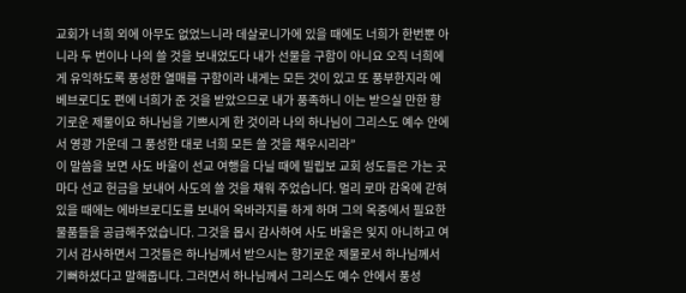교회가 너희 외에 아무도 없었느니라 데살로니가에 있을 때에도 너희가 한번뿐 아니라 두 번이나 나의 쓸 것을 보내었도다 내가 선물을 구함이 아니요 오직 너희에게 유익하도록 풍성한 열매를 구함이라 내게는 모든 것이 있고 또 풍부한지라 에베브로디도 편에 너희가 준 것을 받았으므로 내가 풍족하니 이는 받으실 만한 향기로운 제물이요 하나님을 기쁘시게 한 것이라 나의 하나님이 그리스도 예수 안에서 영광 가운데 그 풍성한 대로 너희 모든 쓸 것을 채우시리라”
이 말씀을 보면 사도 바울이 선교 여행을 다닐 때에 빌립보 교회 성도들은 가는 곳마다 선교 헌금을 보내어 사도의 쓸 것을 채워 주었습니다. 멀리 로마 감옥에 갇혀 있을 때에는 에바브로디도를 보내어 옥바라지를 하게 하며 그의 옥중에서 필요한 물품들을 공급해주었습니다. 그것을 몹시 감사하여 사도 바울은 잊지 아니하고 여기서 감사하면서 그것들은 하나님께서 받으시는 향기로운 제물로서 하나님께서 기뻐하셨다고 말해줍니다. 그러면서 하나님께서 그리스도 예수 안에서 풍성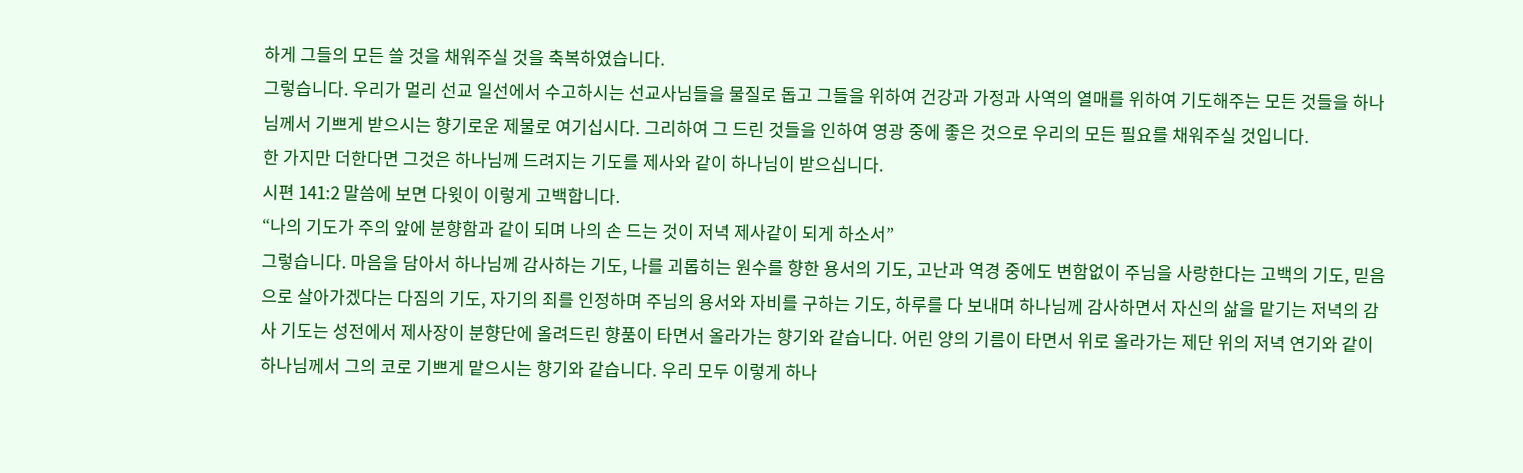하게 그들의 모든 쓸 것을 채워주실 것을 축복하였습니다.
그렇습니다. 우리가 멀리 선교 일선에서 수고하시는 선교사님들을 물질로 돕고 그들을 위하여 건강과 가정과 사역의 열매를 위하여 기도해주는 모든 것들을 하나님께서 기쁘게 받으시는 향기로운 제물로 여기십시다. 그리하여 그 드린 것들을 인하여 영광 중에 좋은 것으로 우리의 모든 필요를 채워주실 것입니다.
한 가지만 더한다면 그것은 하나님께 드려지는 기도를 제사와 같이 하나님이 받으십니다.
시편 141:2 말씀에 보면 다윗이 이렇게 고백합니다.
“나의 기도가 주의 앞에 분향함과 같이 되며 나의 손 드는 것이 저녁 제사같이 되게 하소서”
그렇습니다. 마음을 담아서 하나님께 감사하는 기도, 나를 괴롭히는 원수를 향한 용서의 기도, 고난과 역경 중에도 변함없이 주님을 사랑한다는 고백의 기도, 믿음으로 살아가겠다는 다짐의 기도, 자기의 죄를 인정하며 주님의 용서와 자비를 구하는 기도, 하루를 다 보내며 하나님께 감사하면서 자신의 삶을 맡기는 저녁의 감사 기도는 성전에서 제사장이 분향단에 올려드린 향품이 타면서 올라가는 향기와 같습니다. 어린 양의 기름이 타면서 위로 올라가는 제단 위의 저녁 연기와 같이 하나님께서 그의 코로 기쁘게 맡으시는 향기와 같습니다. 우리 모두 이렇게 하나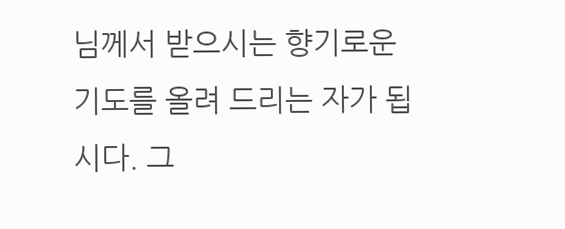님께서 받으시는 향기로운 기도를 올려 드리는 자가 됩시다. 그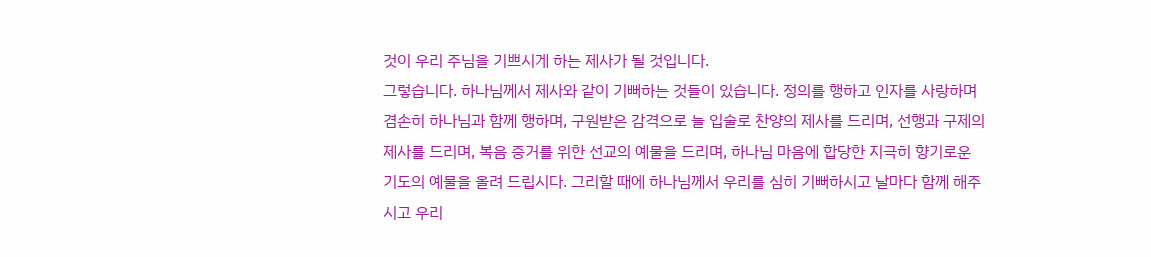것이 우리 주님을 기쁘시게 하는 제사가 될 것입니다.
그렇습니다. 하나님께서 제사와 같이 기뻐하는 것들이 있습니다. 정의를 행하고 인자를 사랑하며 겸손히 하나님과 함께 행하며, 구원받은 감격으로 늘 입술로 찬양의 제사를 드리며, 선행과 구제의 제사를 드리며, 복음 증거를 위한 선교의 예물을 드리며, 하나님 마음에 합당한 지극히 향기로운 기도의 예물을 올려 드립시다. 그리할 때에 하나님께서 우리를 심히 기뻐하시고 날마다 함께 해주시고 우리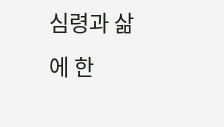심령과 삶에 한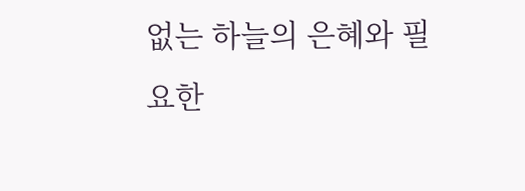없는 하늘의 은혜와 필요한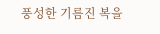풍성한 기름진 복을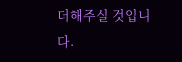더해주실 것입니다.